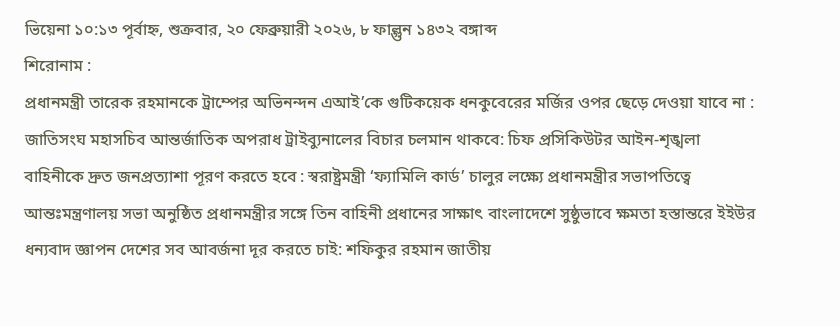ভিয়েনা ১০:১৩ পূর্বাহ্ন, শুক্রবার, ২০ ফেব্রুয়ারী ২০২৬, ৮ ফাল্গুন ১৪৩২ বঙ্গাব্দ
শিরোনাম :
প্রধানমন্ত্রী তারেক রহমানকে ট্রাম্পের অভিনন্দন এআই’কে গুটিকয়েক ধনকুবেরের মর্জির ওপর ছেড়ে দেওয়া যাবে না : জাতিসংঘ মহাসচিব আন্তর্জাতিক অপরাধ ট্রাইব্যুনালের বিচার চলমান থাকবে: চিফ প্রসিকিউটর আইন-শৃঙ্খলা বাহিনীকে দ্রুত জনপ্রত্যাশা পূরণ করতে হবে : স্বরাষ্ট্রমন্ত্রী ‘ফ্যামিলি কার্ড’ চালুর লক্ষ্যে প্রধানমন্ত্রীর সভাপতিত্বে আন্তঃমন্ত্রণালয় সভা অনুষ্ঠিত প্রধানমন্ত্রীর সঙ্গে তিন বাহিনী প্রধানের সাক্ষাৎ বাংলাদেশে সুষ্ঠুভাবে ক্ষমতা হস্তান্তরে ইইউর ধন্যবাদ জ্ঞাপন দেশের সব আবর্জনা দূর করতে চাই: শফিকুর রহমান জাতীয়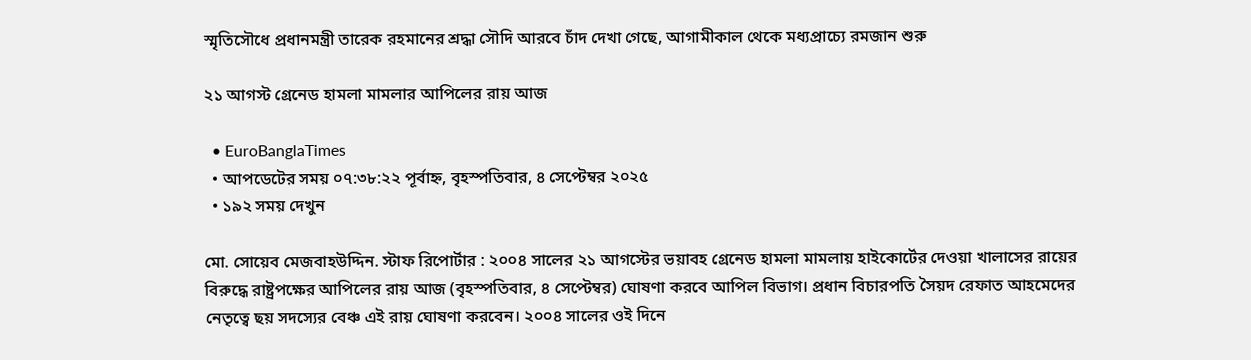স্মৃতিসৌধে প্রধানমন্ত্রী তারেক রহমানের শ্রদ্ধা সৌদি আরবে চাঁদ দেখা গেছে, আগামীকাল থেকে মধ্যপ্রাচ্যে রমজান শুরু

২১ আগস্ট গ্রেনেড হামলা মামলার আপিলের রায় আজ

  • EuroBanglaTimes
  • আপডেটের সময় ০৭:৩৮:২২ পূর্বাহ্ন, বৃহস্পতিবার, ৪ সেপ্টেম্বর ২০২৫
  • ১৯২ সময় দেখুন

মো. সোয়েব মেজবাহউদ্দিন. স্টাফ রিপোর্টার : ২০০৪ সালের ২১ আগস্টের ভয়াবহ গ্রেনেড হামলা মামলায় হাইকোর্টের দেওয়া খালাসের রায়ের বিরুদ্ধে রাষ্ট্রপক্ষের আপিলের রায় আজ (বৃহস্পতিবার, ৪ সেপ্টেম্বর) ঘোষণা করবে আপিল বিভাগ। প্রধান বিচারপতি সৈয়দ রেফাত আহমেদের নেতৃত্বে ছয় সদস্যের বেঞ্চ এই রায় ঘোষণা করবেন। ২০০৪ সালের ওই দিনে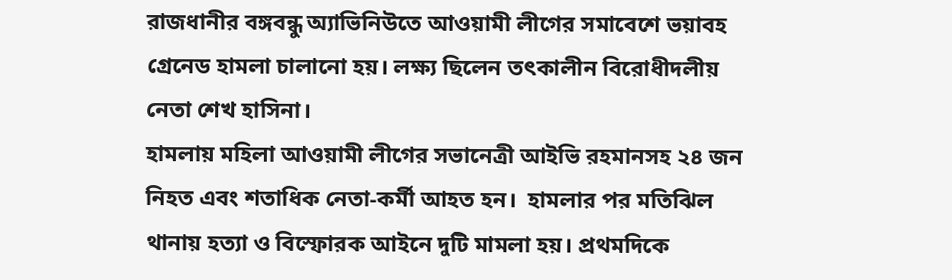রাজধানীর বঙ্গবন্ধু অ্যাভিনিউতে আওয়ামী লীগের সমাবেশে ভয়াবহ গ্রেনেড হামলা চালানো হয়। লক্ষ্য ছিলেন তৎকালীন বিরোধীদলীয় নেতা শেখ হাসিনা।
হামলায় মহিলা আওয়ামী লীগের সভানেত্রী আইভি রহমানসহ ২৪ জন নিহত এবং শতাধিক নেতা-কর্মী আহত হন।  হামলার পর মতিঝিল থানায় হত্যা ও বিস্ফোরক আইনে দুটি মামলা হয়। প্রথমদিকে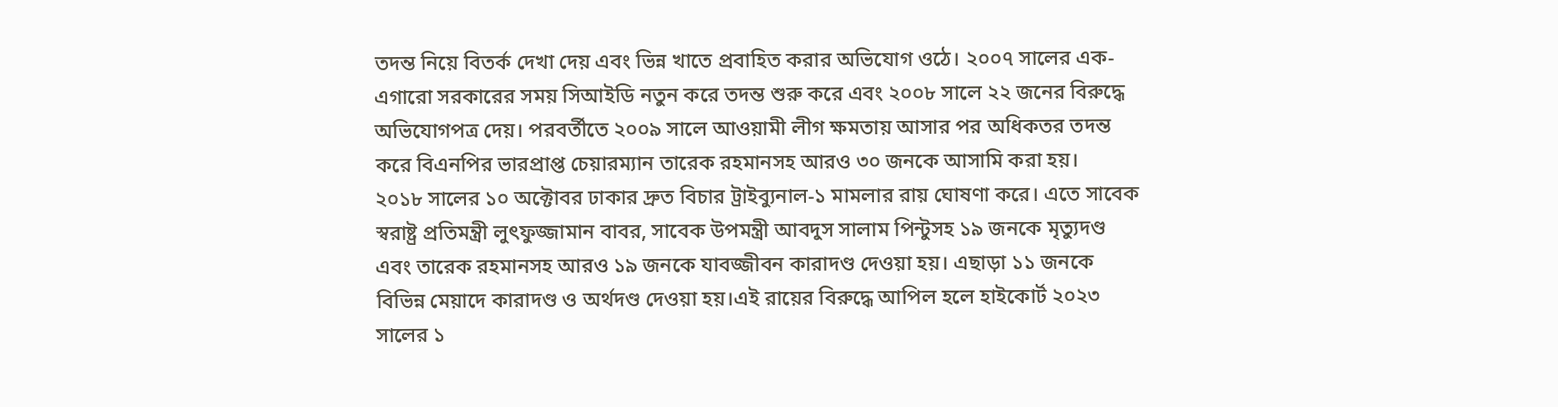তদন্ত নিয়ে বিতর্ক দেখা দেয় এবং ভিন্ন খাতে প্রবাহিত করার অভিযোগ ওঠে। ২০০৭ সালের এক-এগারো সরকারের সময় সিআইডি নতুন করে তদন্ত শুরু করে এবং ২০০৮ সালে ২২ জনের বিরুদ্ধে অভিযোগপত্র দেয়। পরবর্তীতে ২০০৯ সালে আওয়ামী লীগ ক্ষমতায় আসার পর অধিকতর তদন্ত করে বিএনপির ভারপ্রাপ্ত চেয়ারম্যান তারেক রহমানসহ আরও ৩০ জনকে আসামি করা হয়।
২০১৮ সালের ১০ অক্টোবর ঢাকার দ্রুত বিচার ট্রাইব্যুনাল-১ মামলার রায় ঘোষণা করে। এতে সাবেক স্বরাষ্ট্র প্রতিমন্ত্রী লুৎফুজ্জামান বাবর, সাবেক উপমন্ত্রী আবদুস সালাম পিন্টুসহ ১৯ জনকে মৃত্যুদণ্ড এবং তারেক রহমানসহ আরও ১৯ জনকে যাবজ্জীবন কারাদণ্ড দেওয়া হয়। এছাড়া ১১ জনকে বিভিন্ন মেয়াদে কারাদণ্ড ও অর্থদণ্ড দেওয়া হয়।এই রায়ের বিরুদ্ধে আপিল হলে হাইকোর্ট ২০২৩ সালের ১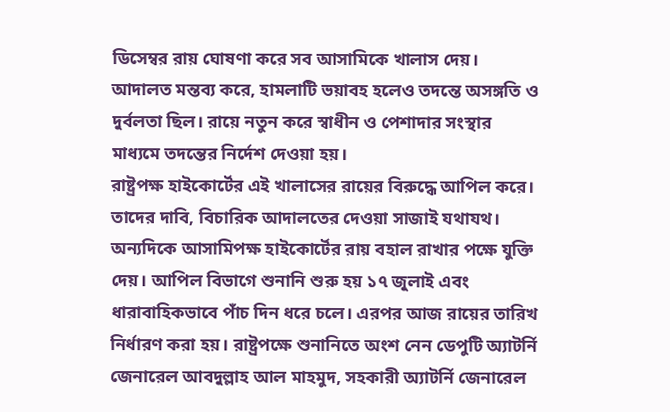ডিসেম্বর রায় ঘোষণা করে সব আসামিকে খালাস দেয়। আদালত মন্তব্য করে, হামলাটি ভয়াবহ হলেও তদন্তে অসঙ্গতি ও দুর্বলতা ছিল। রায়ে নতুন করে স্বাধীন ও পেশাদার সংস্থার মাধ্যমে তদন্তের নির্দেশ দেওয়া হয়।
রাষ্ট্রপক্ষ হাইকোর্টের এই খালাসের রায়ের বিরুদ্ধে আপিল করে। তাদের দাবি, বিচারিক আদালতের দেওয়া সাজাই যথাযথ। অন্যদিকে আসামিপক্ষ হাইকোর্টের রায় বহাল রাখার পক্ষে যুক্তি দেয়। আপিল বিভাগে শুনানি শুরু হয় ১৭ জুলাই এবং ধারাবাহিকভাবে পাঁচ দিন ধরে চলে। এরপর আজ রায়ের তারিখ নির্ধারণ করা হয়। রাষ্ট্রপক্ষে শুনানিতে অংশ নেন ডেপুটি অ্যাটর্নি জেনারেল আবদুল্লাহ আল মাহমুদ, সহকারী অ্যাটর্নি জেনারেল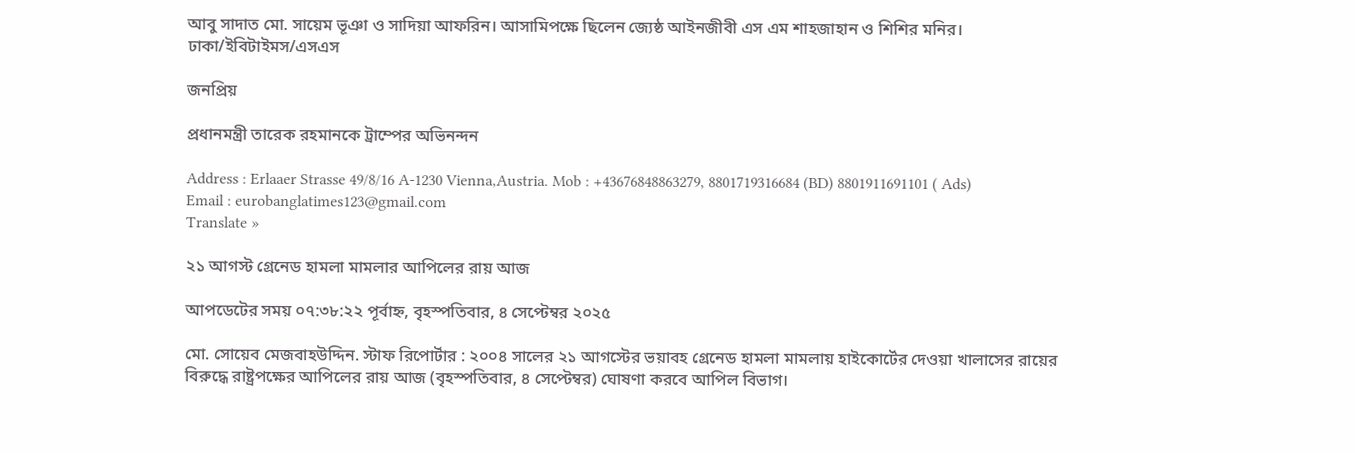আবু সাদাত মো. সায়েম ভূঞা ও সাদিয়া আফরিন। আসামিপক্ষে ছিলেন জ্যেষ্ঠ আইনজীবী এস এম শাহজাহান ও শিশির মনির।
ঢাকা/ইবিটাইমস/এসএস

জনপ্রিয়

প্রধানমন্ত্রী তারেক রহমানকে ট্রাম্পের অভিনন্দন

Address : Erlaaer Strasse 49/8/16 A-1230 Vienna,Austria. Mob : +43676848863279, 8801719316684 (BD) 8801911691101 ( Ads) Email : eurobanglatimes123@gmail.com
Translate »

২১ আগস্ট গ্রেনেড হামলা মামলার আপিলের রায় আজ

আপডেটের সময় ০৭:৩৮:২২ পূর্বাহ্ন, বৃহস্পতিবার, ৪ সেপ্টেম্বর ২০২৫

মো. সোয়েব মেজবাহউদ্দিন. স্টাফ রিপোর্টার : ২০০৪ সালের ২১ আগস্টের ভয়াবহ গ্রেনেড হামলা মামলায় হাইকোর্টের দেওয়া খালাসের রায়ের বিরুদ্ধে রাষ্ট্রপক্ষের আপিলের রায় আজ (বৃহস্পতিবার, ৪ সেপ্টেম্বর) ঘোষণা করবে আপিল বিভাগ।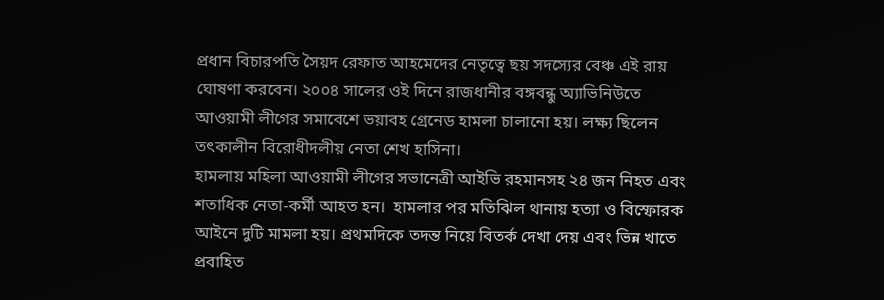প্রধান বিচারপতি সৈয়দ রেফাত আহমেদের নেতৃত্বে ছয় সদস্যের বেঞ্চ এই রায় ঘোষণা করবেন। ২০০৪ সালের ওই দিনে রাজধানীর বঙ্গবন্ধু অ্যাভিনিউতে আওয়ামী লীগের সমাবেশে ভয়াবহ গ্রেনেড হামলা চালানো হয়। লক্ষ্য ছিলেন তৎকালীন বিরোধীদলীয় নেতা শেখ হাসিনা।
হামলায় মহিলা আওয়ামী লীগের সভানেত্রী আইভি রহমানসহ ২৪ জন নিহত এবং শতাধিক নেতা-কর্মী আহত হন।  হামলার পর মতিঝিল থানায় হত্যা ও বিস্ফোরক আইনে দুটি মামলা হয়। প্রথমদিকে তদন্ত নিয়ে বিতর্ক দেখা দেয় এবং ভিন্ন খাতে প্রবাহিত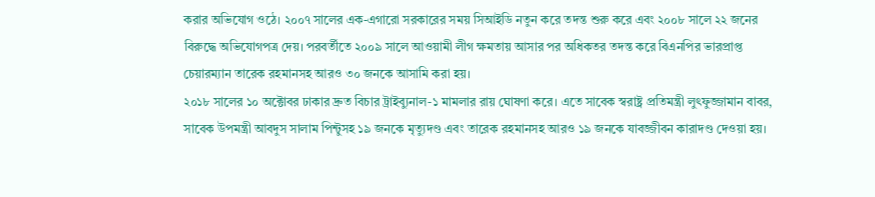করার অভিযোগ ওঠে। ২০০৭ সালের এক-এগারো সরকারের সময় সিআইডি নতুন করে তদন্ত শুরু করে এবং ২০০৮ সালে ২২ জনের বিরুদ্ধে অভিযোগপত্র দেয়। পরবর্তীতে ২০০৯ সালে আওয়ামী লীগ ক্ষমতায় আসার পর অধিকতর তদন্ত করে বিএনপির ভারপ্রাপ্ত চেয়ারম্যান তারেক রহমানসহ আরও ৩০ জনকে আসামি করা হয়।
২০১৮ সালের ১০ অক্টোবর ঢাকার দ্রুত বিচার ট্রাইব্যুনাল-১ মামলার রায় ঘোষণা করে। এতে সাবেক স্বরাষ্ট্র প্রতিমন্ত্রী লুৎফুজ্জামান বাবর, সাবেক উপমন্ত্রী আবদুস সালাম পিন্টুসহ ১৯ জনকে মৃত্যুদণ্ড এবং তারেক রহমানসহ আরও ১৯ জনকে যাবজ্জীবন কারাদণ্ড দেওয়া হয়।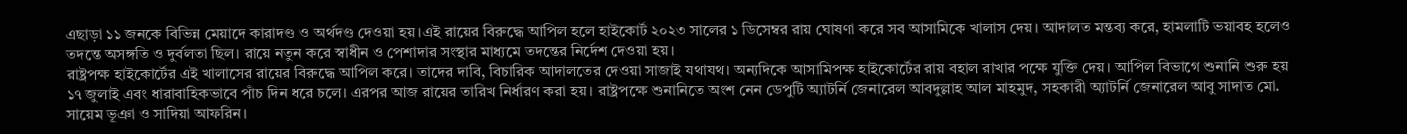এছাড়া ১১ জনকে বিভিন্ন মেয়াদে কারাদণ্ড ও অর্থদণ্ড দেওয়া হয়।এই রায়ের বিরুদ্ধে আপিল হলে হাইকোর্ট ২০২৩ সালের ১ ডিসেম্বর রায় ঘোষণা করে সব আসামিকে খালাস দেয়। আদালত মন্তব্য করে, হামলাটি ভয়াবহ হলেও তদন্তে অসঙ্গতি ও দুর্বলতা ছিল। রায়ে নতুন করে স্বাধীন ও পেশাদার সংস্থার মাধ্যমে তদন্তের নির্দেশ দেওয়া হয়।
রাষ্ট্রপক্ষ হাইকোর্টের এই খালাসের রায়ের বিরুদ্ধে আপিল করে। তাদের দাবি, বিচারিক আদালতের দেওয়া সাজাই যথাযথ। অন্যদিকে আসামিপক্ষ হাইকোর্টের রায় বহাল রাখার পক্ষে যুক্তি দেয়। আপিল বিভাগে শুনানি শুরু হয় ১৭ জুলাই এবং ধারাবাহিকভাবে পাঁচ দিন ধরে চলে। এরপর আজ রায়ের তারিখ নির্ধারণ করা হয়। রাষ্ট্রপক্ষে শুনানিতে অংশ নেন ডেপুটি অ্যাটর্নি জেনারেল আবদুল্লাহ আল মাহমুদ, সহকারী অ্যাটর্নি জেনারেল আবু সাদাত মো. সায়েম ভূঞা ও সাদিয়া আফরিন।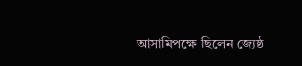আসামিপক্ষে ছিলেন জ্যেষ্ঠ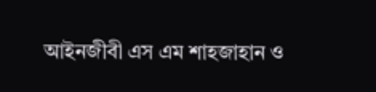আইনজীবী এস এম শাহজাহান ও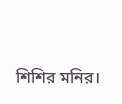শিশির মনির।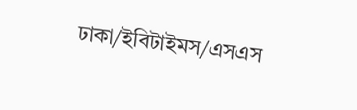ঢাকা/ইবিটাইমস/এসএস